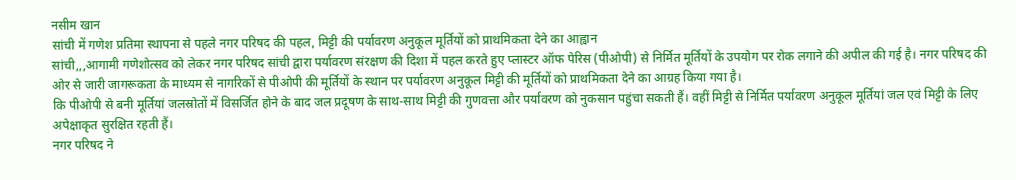नसीम खान
सांची में गणेश प्रतिमा स्थापना से पहले नगर परिषद की पहल, मिट्टी की पर्यावरण अनुकूल मूर्तियों को प्राथमिकता देने का आह्वान
सांची,,,आगामी गणेशोत्सव को लेकर नगर परिषद सांची द्वारा पर्यावरण संरक्षण की दिशा में पहल करते हुए प्लास्टर ऑफ पेरिस (पीओपी) से निर्मित मूर्तियों के उपयोग पर रोक लगाने की अपील की गई है। नगर परिषद की ओर से जारी जागरूकता के माध्यम से नागरिकों से पीओपी की मूर्तियों के स्थान पर पर्यावरण अनुकूल मिट्टी की मूर्तियों को प्राथमिकता देने का आग्रह किया गया है।
कि पीओपी से बनी मूर्तियां जलस्रोतों में विसर्जित होने के बाद जल प्रदूषण के साथ-साथ मिट्टी की गुणवत्ता और पर्यावरण को नुकसान पहुंचा सकती हैं। वहीं मिट्टी से निर्मित पर्यावरण अनुकूल मूर्तियां जल एवं मिट्टी के लिए अपेक्षाकृत सुरक्षित रहती हैं।
नगर परिषद ने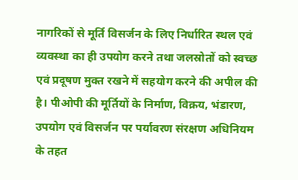नागरिकों से मूर्ति विसर्जन के लिए निर्धारित स्थल एवं व्यवस्था का ही उपयोग करने तथा जलस्रोतों को स्वच्छ एवं प्रदूषण मुक्त रखने में सहयोग करने की अपील की है। पीओपी की मूर्तियों के निर्माण, विक्रय, भंडारण, उपयोग एवं विसर्जन पर पर्यावरण संरक्षण अधिनियम के तहत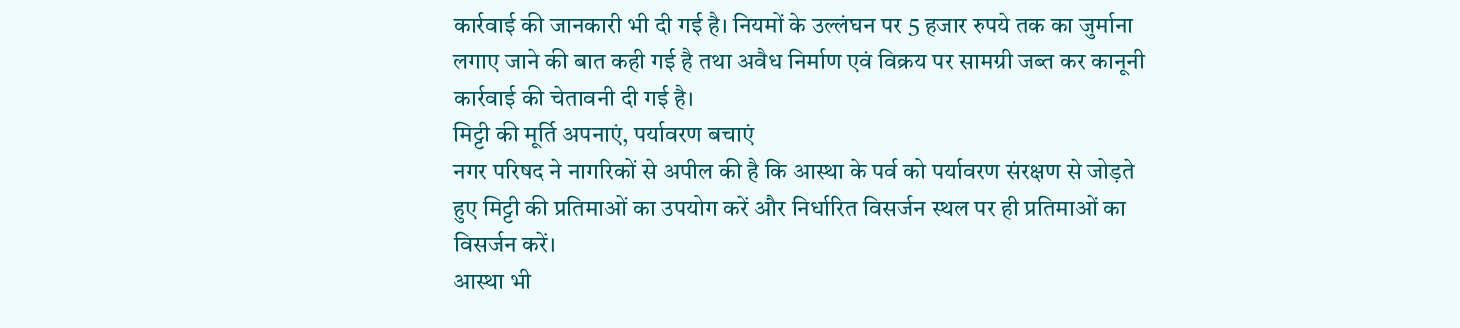कार्रवाई की जानकारी भी दी गई है। नियमों के उल्लंघन पर 5 हजार रुपये तक का जुर्माना लगाए जाने की बात कही गई है तथा अवैध निर्माण एवं विक्रय पर सामग्री जब्त कर कानूनी कार्रवाई की चेतावनी दी गई है।
मिट्टी की मूर्ति अपनाएं, पर्यावरण बचाएं
नगर परिषद ने नागरिकों से अपील की है कि आस्था के पर्व को पर्यावरण संरक्षण से जोड़ते हुए मिट्टी की प्रतिमाओं का उपयोग करें और निर्धारित विसर्जन स्थल पर ही प्रतिमाओं का विसर्जन करें।
आस्था भी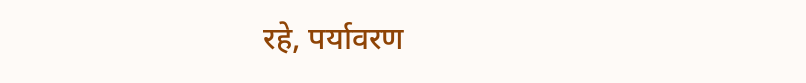रहे, पर्यावरण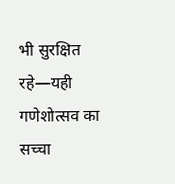भी सुरक्षित रहे—यही गणेशोत्सव का सच्चा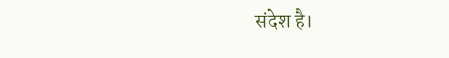संदेश है।